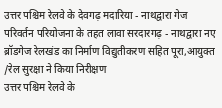उत्तर पश्चिम रेलवे के देवगढ़ मदारिया - नाथद्वारा गेज परिवर्तन परियोजना के तहत लावा सरदारगढ़ - नाथद्वारा नए ब्रॉडगेज रेलखंड का निर्माण विद्युतीकरण सहित पूरा,आयुक्त /रेल सुरक्षा ने किया निरीक्षण
उत्तर पश्चिम रेलवे के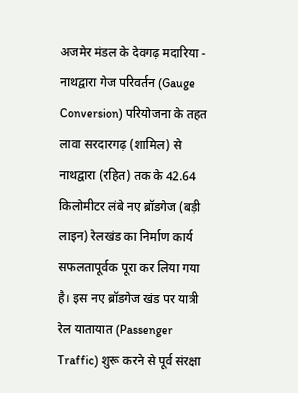अजमेर मंडल के देवगढ़ मदारिया - नाथद्वारा गेज परिवर्तन (Gauge Conversion) परियोजना के तहत लावा सरदारगढ़ (शामिल) से नाथद्वारा (रहित) तक के 42.64 किलोमीटर लंबे नए ब्रॉडगेज (बड़ी लाइन) रेलखंड का निर्माण कार्य सफलतापूर्वक पूरा कर लिया गया है। इस नए ब्रॉडगेज खंड पर यात्री रेल यातायात (Passenger Traffic) शुरू करने से पूर्व संरक्षा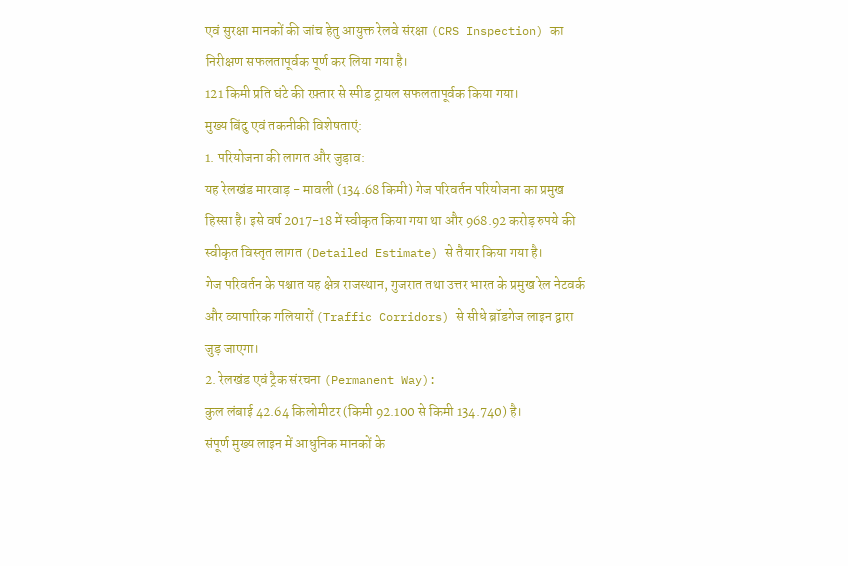एवं सुरक्षा मानकों की जांच हेतु आयुक्त रेलवे संरक्षा (CRS Inspection) का निरीक्षण सफलतापूर्वक पूर्ण कर लिया गया है।
121 किमी प्रति घंटे की रफ़्तार से स्पीड ट्रायल सफलतापूर्वक किया गया।
मुख्य बिंदु एवं तकनीकी विशेषताएं:
1. परियोजना की लागत और जुड़ाव:
यह रेलखंड मारवाड़ - मावली (134.68 किमी) गेज परिवर्तन परियोजना का प्रमुख हिस्सा है। इसे वर्ष 2017-18 में स्वीकृत किया गया था और 968.92 करोड़ रुपये की स्वीकृत विस्तृत लागत (Detailed Estimate) से तैयार किया गया है।
गेज परिवर्तन के पश्चात यह क्षेत्र राजस्थान, गुजरात तथा उत्तर भारत के प्रमुख रेल नेटवर्क और व्यापारिक गलियारों (Traffic Corridors) से सीधे ब्रॉडगेज लाइन द्वारा जुड़ जाएगा।
2. रेलखंड एवं ट्रैक संरचना (Permanent Way):
कुल लंबाई 42.64 किलोमीटर (किमी 92.100 से किमी 134.740) है।
संपूर्ण मुख्य लाइन में आधुनिक मानकों के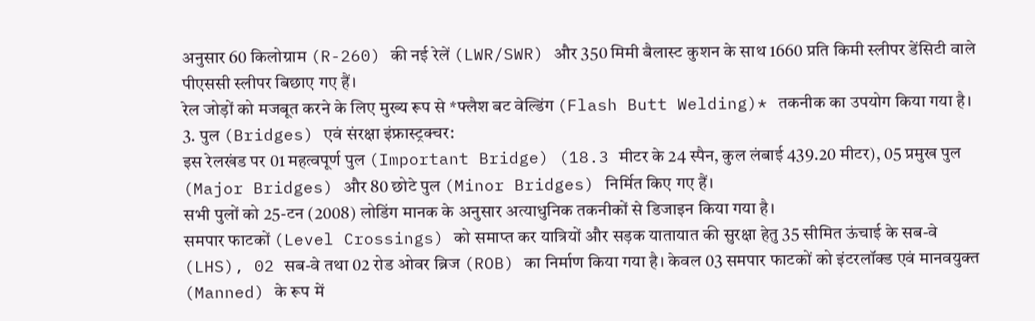अनुसार 60 किलोग्राम (R-260) की नई रेलें (LWR/SWR) और 350 मिमी बैलास्ट कुशन के साथ 1660 प्रति किमी स्लीपर डेंसिटी वाले पीएससी स्लीपर बिछाए गए हैं।
रेल जोड़ों को मजबूत करने के लिए मुख्य रूप से *फ्लैश बट वेल्डिंग (Flash Butt Welding)* तकनीक का उपयोग किया गया है।
3. पुल (Bridges) एवं संरक्षा इंफ्रास्ट्रक्चर:
इस रेलखंड पर 01 महत्वपूर्ण पुल (Important Bridge) (18.3 मीटर के 24 स्पैन, कुल लंबाई 439.20 मीटर), 05 प्रमुख पुल (Major Bridges) और 80 छोटे पुल (Minor Bridges) निर्मित किए गए हैं।
सभी पुलों को 25-टन (2008) लोडिंग मानक के अनुसार अत्याधुनिक तकनीकों से डिजाइन किया गया है।
समपार फाटकों (Level Crossings) को समाप्त कर यात्रियों और सड़क यातायात की सुरक्षा हेतु 35 सीमित ऊंचाई के सब-वे (LHS), 02 सब-वे तथा 02 रोड ओवर ब्रिज (ROB) का निर्माण किया गया है। केवल 03 समपार फाटकों को इंटरलॉक्ड एवं मानवयुक्त (Manned) के रूप में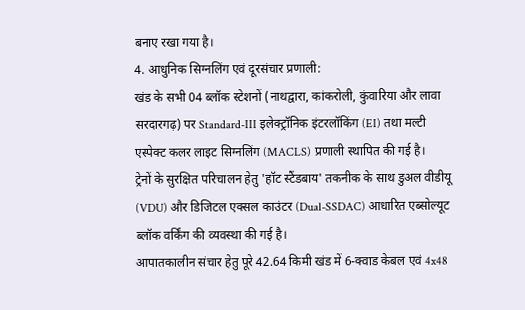बनाए रखा गया है।
4. आधुनिक सिग्नलिंग एवं दूरसंचार प्रणाली:
खंड के सभी 04 ब्लॉक स्टेशनों (नाथद्वारा, कांकरोली, कुंवारिया और लावा सरदारगढ़) पर Standard-III इलेक्ट्रॉनिक इंटरलॉकिंग (EI) तथा मल्टी एस्पेक्ट कलर लाइट सिग्नलिंग (MACLS) प्रणाली स्थापित की गई है।
ट्रेनों के सुरक्षित परिचालन हेतु 'हॉट स्टैंडबाय' तकनीक के साथ डुअल वीडीयू (VDU) और डिजिटल एक्सल काउंटर (Dual-SSDAC) आधारित एब्सोल्यूट ब्लॉक वर्किंग की व्यवस्था की गई है।
आपातकालीन संचार हेतु पूरे 42.64 किमी खंड में 6-क्वाड केबल एवं 4x48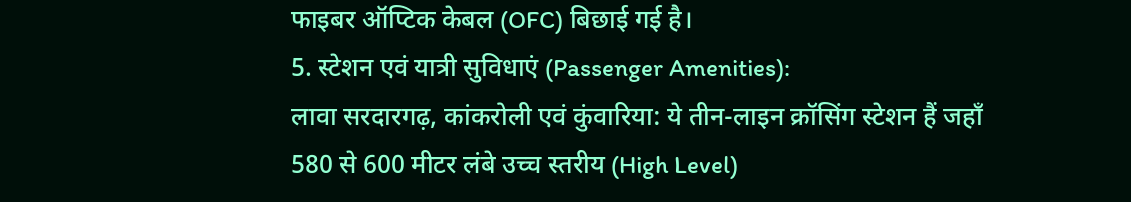फाइबर ऑप्टिक केबल (OFC) बिछाई गई है।
5. स्टेशन एवं यात्री सुविधाएं (Passenger Amenities):
लावा सरदारगढ़, कांकरोली एवं कुंवारिया: ये तीन-लाइन क्रॉसिंग स्टेशन हैं जहाँ 580 से 600 मीटर लंबे उच्च स्तरीय (High Level)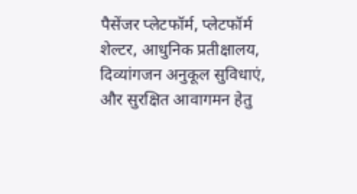पैसेंजर प्लेटफॉर्म, प्लेटफॉर्म शेल्टर, आधुनिक प्रतीक्षालय, दिव्यांगजन अनुकूल सुविधाएं, और सुरक्षित आवागमन हेतु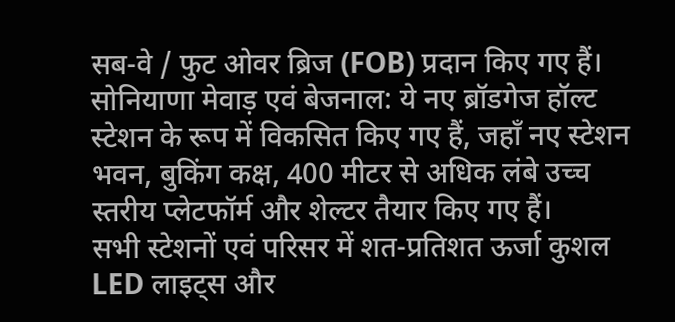सब-वे / फुट ओवर ब्रिज (FOB) प्रदान किए गए हैं।
सोनियाणा मेवाड़ एवं बेजनाल: ये नए ब्रॉडगेज हॉल्ट स्टेशन के रूप में विकसित किए गए हैं, जहाँ नए स्टेशन भवन, बुकिंग कक्ष, 400 मीटर से अधिक लंबे उच्च स्तरीय प्लेटफॉर्म और शेल्टर तैयार किए गए हैं।
सभी स्टेशनों एवं परिसर में शत-प्रतिशत ऊर्जा कुशल LED लाइट्स और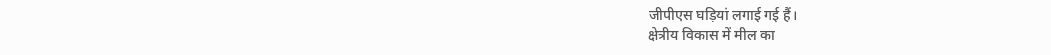जीपीएस घड़ियां लगाई गई हैं।
क्षेत्रीय विकास में मील का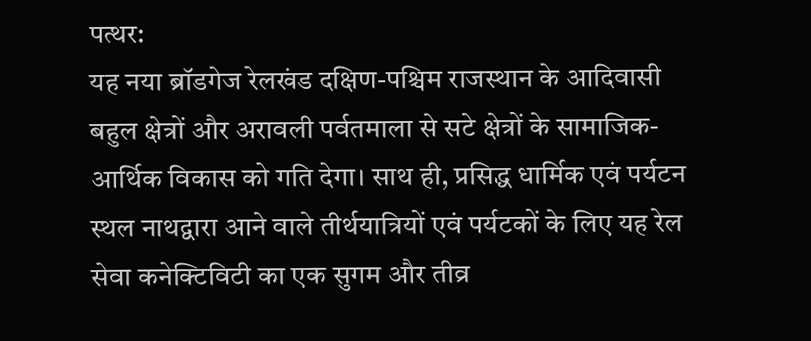पत्थर:
यह नया ब्रॉडगेज रेलखंड दक्षिण-पश्चिम राजस्थान के आदिवासी बहुल क्षेत्रों और अरावली पर्वतमाला से सटे क्षेत्रों के सामाजिक-आर्थिक विकास को गति देगा। साथ ही, प्रसिद्ध धार्मिक एवं पर्यटन स्थल नाथद्वारा आने वाले तीर्थयात्रियों एवं पर्यटकों के लिए यह रेल सेवा कनेक्टिविटी का एक सुगम और तीव्र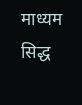माध्यम सिद्ध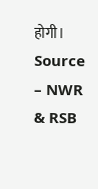होगी।
Source – NWR & RSB